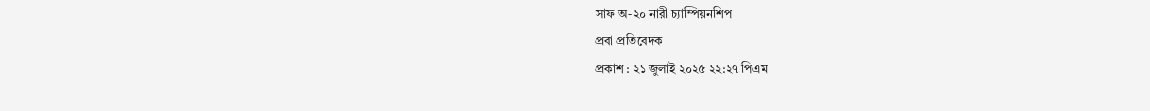সাফ অ-২০ নারী চ্যাম্পিয়নশিপ
প্রবা প্রতিবেদক
প্রকাশ : ২১ জুলাই ২০২৫ ২২:২৭ পিএম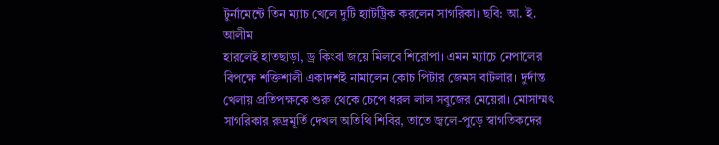টুর্নামেন্টে তিন ম্যাচ খেলে দুটি হ্যাটট্রিক করলেন সাগরিকা। ছবি: আ. ই. আলীম
হারলেই হাতছাড়া, ড্র কিংবা জয়ে মিলবে শিরোপা। এমন ম্যাচে নেপালের বিপক্ষে শক্তিশালী একাদশই নামালেন কোচ পিটার জেমস বাটলার। দুর্দান্ত খেলায় প্রতিপক্ষকে শুরু থেকে চেপে ধরল লাল সবুজের মেয়েরা। মোসাম্মৎ সাগরিকার রুদ্রমূর্তি দেখল অতিথি শিবির, তাতে জ্বলে-পুড়ে স্বাগতিকদের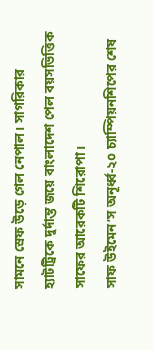সামনে স্রেফ উড়ে গেল নেপাল। সাগরিকার হ্যাটট্রিকে দুর্দান্ত জয়ে বাংলাদেশ পেল বয়সভিত্তিক সাফের আরেকটি শিরোপা।
সাফ উইমেন’স অনূর্ধ্ব-২০ চ্যাম্পিয়নশিপের শেষ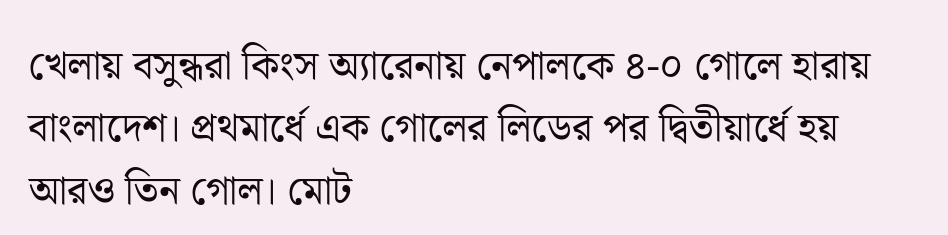খেলায় বসুন্ধরা কিংস অ্যারেনায় নেপালকে ৪-০ গোলে হারায় বাংলাদেশ। প্রথমার্ধে এক গোলের লিডের পর দ্বিতীয়ার্ধে হয় আরও তিন গোল। মোট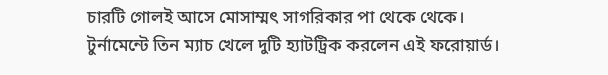চারটি গোলই আসে মোসাম্মৎ সাগরিকার পা থেকে থেকে। টুর্নামেন্টে তিন ম্যাচ খেলে দুটি হ্যাটট্রিক করলেন এই ফরোয়ার্ড।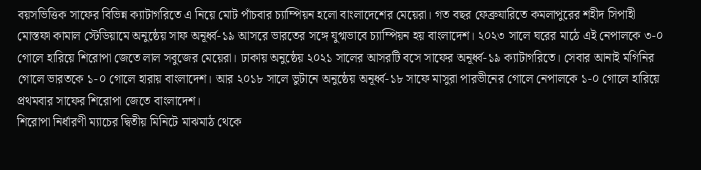বয়সভিত্তিক সাফের বিভিন্ন ক্যাটাগরিতে এ নিয়ে মোট পাঁচবার চ্যাম্পিয়ন হলো বাংলাদেশের মেয়েরা। গত বছর ফেব্রুযারিতে কমলাপুরের শহীদ সিপাহী মোস্তফা কামাল স্টেডিয়ামে অনুষ্ঠেয় সাফ অনূর্ধ্ব-১৯ আসরে ভারতের সঙ্গে যুগ্মভাবে চ্যাম্পিয়ন হয় বাংলাদেশ। ২০২৩ সালে ঘরের মাঠে এই নেপালকে ৩-০ গোলে হারিয়ে শিরোপা জেতে লাল সবুজের মেয়েরা। ঢাকায় অনুষ্ঠেয় ২০২১ সালের আসরটি বসে সাফের অনূর্ধ্ব-১৯ ক্যাটাগরিতে। সেবার আনাই মগিনির গোলে ভারতকে ১-০ গোলে হারায় বাংলাদেশ। আর ২০১৮ সালে ভুটানে অনুষ্ঠেয় অনূর্ধ্ব-১৮ সাফে মাসুরা পারভীনের গোলে নেপালকে ১-০ গোলে হারিয়ে প্রথমবার সাফের শিরোপা জেতে বাংলাদেশ।
শিরোপা নির্ধারণী ম্যাচের দ্বিতীয় মিনিটে মাঝমাঠ থেকে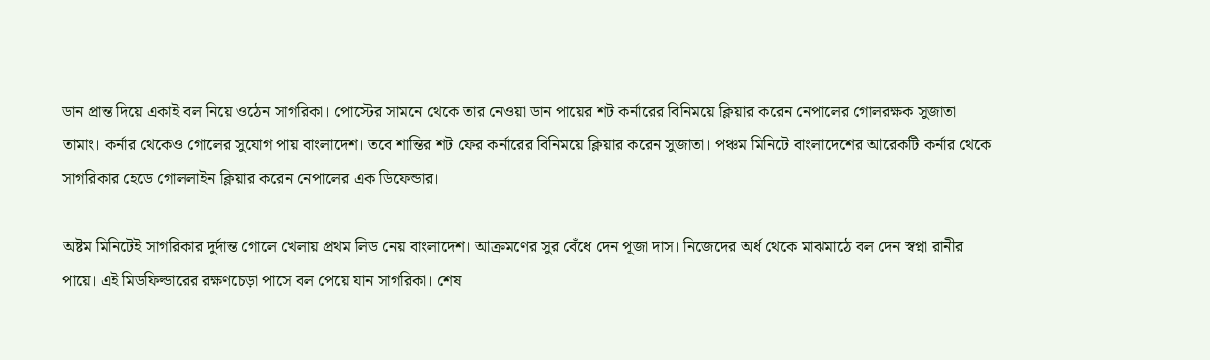ডান প্রান্ত দিয়ে একাই বল নিয়ে ওঠেন সাগরিকা। পোস্টের সামনে থেকে তার নেওয়া ডান পায়ের শট কর্নারের বিনিময়ে ক্লিয়ার করেন নেপালের গোলরক্ষক সুজাতা তামাং। কর্নার থেকেও গোলের সুযোগ পায় বাংলাদেশ। তবে শান্তির শট ফের কর্নারের বিনিময়ে ক্লিয়ার করেন সুজাতা। পঞ্চম মিনিটে বাংলাদেশের আরেকটি কর্নার থেকে সাগরিকার হেডে গোললাইন ক্লিয়ার করেন নেপালের এক ডিফেন্ডার।

অষ্টম মিনিটেই সাগরিকার দুর্দান্ত গোলে খেলায় প্রথম লিড নেয় বাংলাদেশ। আক্রমণের সুর বেঁধে দেন পূজা দাস। নিজেদের অর্ধ থেকে মাঝমাঠে বল দেন স্বপ্না রানীর পায়ে। এই মিডফিল্ডারের রক্ষণচেড়া পাসে বল পেয়ে যান সাগরিকা। শেষ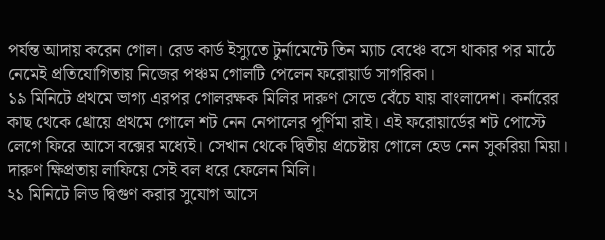পর্যন্ত আদায় করেন গোল। রেড কার্ড ইস্যুতে টুর্নামেন্টে তিন ম্যাচ বেঞ্চে বসে থাকার পর মাঠে নেমেই প্রতিযোগিতায় নিজের পঞ্চম গোলটি পেলেন ফরোয়ার্ড সাগরিকা।
১৯ মিনিটে প্রথমে ভাগ্য এরপর গোলরক্ষক মিলির দারুণ সেভে বেঁচে যায় বাংলাদেশ। কর্নারের কাছ থেকে থ্রোয়ে প্রথমে গোলে শট নেন নেপালের পূর্ণিমা রাই। এই ফরোয়ার্ডের শট পোস্টে লেগে ফিরে আসে বক্সের মধ্যেই। সেখান থেকে দ্বিতীয় প্রচেষ্টায় গোলে হেড নেন সুকরিয়া মিয়া। দারুণ ক্ষিপ্রতায় লাফিয়ে সেই বল ধরে ফেলেন মিলি।
২১ মিনিটে লিড দ্বিগুণ করার সুযোগ আসে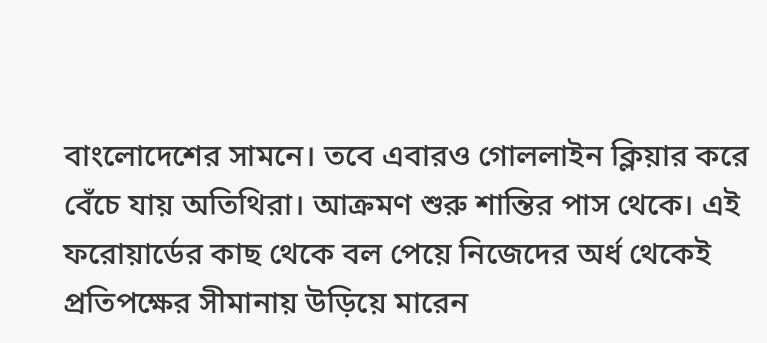বাংলোদেশের সামনে। তবে এবারও গোললাইন ক্লিয়ার করে বেঁচে যায় অতিথিরা। আক্রমণ শুরু শান্তির পাস থেকে। এই ফরোয়ার্ডের কাছ থেকে বল পেয়ে নিজেদের অর্ধ থেকেই প্রতিপক্ষের সীমানায় উড়িয়ে মারেন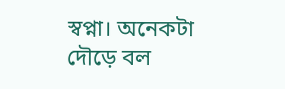স্বপ্না। অনেকটা দৌড়ে বল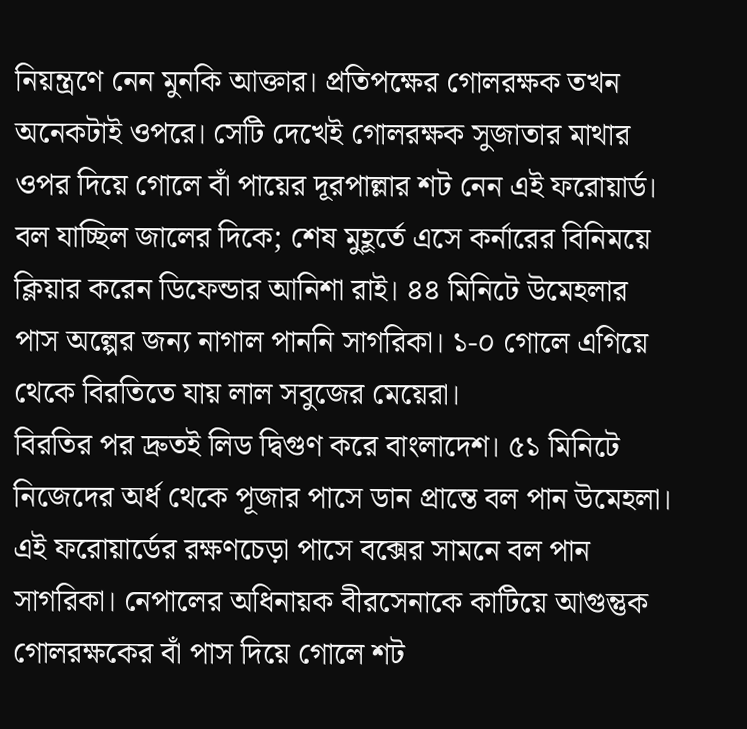নিয়ন্ত্রণে নেন মুনকি আক্তার। প্রতিপক্ষের গোলরক্ষক তখন অনেকটাই ওপরে। সেটি দেখেই গোলরক্ষক সুজাতার মাথার ওপর দিয়ে গোলে বাঁ পায়ের দূরপাল্লার শট নেন এই ফরোয়ার্ড। বল যাচ্ছিল জালের দিকে; শেষ মুহূর্তে এসে কর্নারের বিনিময়ে ক্লিয়ার করেন ডিফেন্ডার আনিশা রাই। ৪৪ মিনিটে উমেহলার পাস অল্পের জন্য নাগাল পাননি সাগরিকা। ১-০ গোলে এগিয়ে থেকে বিরতিতে যায় লাল সবুজের মেয়েরা।
বিরতির পর দ্রুতই লিড দ্বিগুণ করে বাংলাদেশ। ৫১ মিনিটে নিজেদের অর্ধ থেকে পূজার পাসে ডান প্রান্তে বল পান উমেহলা। এই ফরোয়ার্ডের রক্ষণচেড়া পাসে বক্সের সামনে বল পান সাগরিকা। নেপালের অধিনায়ক বীরসেনাকে কাটিয়ে আগুন্তুক গোলরক্ষকের বাঁ পাস দিয়ে গোলে শট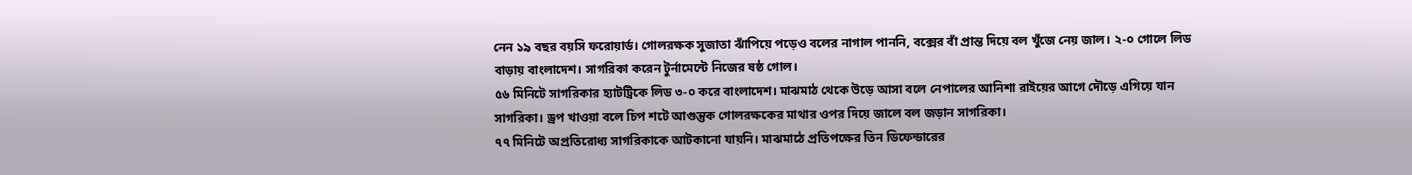নেন ১৯ বছর বয়সি ফরোয়ার্ড। গোলরক্ষক সুজাতা ঝাঁপিয়ে পড়েও বলের নাগাল পাননি, বক্সের বাঁ প্রান্ত দিয়ে বল খুঁজে নেয় জাল। ২-০ গোলে লিড বাড়ায় বাংলাদেশ। সাগরিকা করেন টুর্নামেন্টে নিজের ষষ্ঠ গোল।
৫৬ মিনিটে সাগরিকার হ্যাটট্রিকে লিড ৩-০ করে বাংলাদেশ। মাঝমাঠ থেকে উড়ে আসা বলে নেপালের আনিশা রাইয়ের আগে দৌড়ে এগিয়ে যান সাগরিকা। ড্রপ খাওয়া বলে চিপ শটে আগুন্তুক গোলরক্ষকের মাথার ওপর দিয়ে জালে বল জড়ান সাগরিকা।
৭৭ মিনিটে অপ্রতিরোধ্য সাগরিকাকে আটকানো যায়নি। মাঝমাঠে প্রতিপক্ষের তিন ডিফেন্ডারের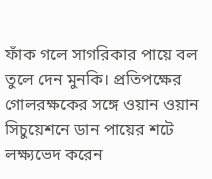ফাঁক গলে সাগরিকার পায়ে বল তুলে দেন মুনকি। প্রতিপক্ষের গোলরক্ষকের সঙ্গে ওয়ান ওয়ান সিচুয়েশনে ডান পায়ের শটে লক্ষ্যভেদ করেন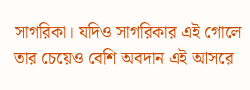সাগরিকা। যদিও সাগরিকার এই গোলে তার চেয়েও বেশি অবদান এই আসরে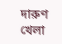দারুণ খেলা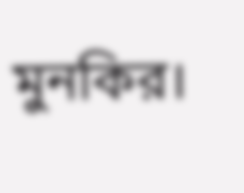মুনকির।